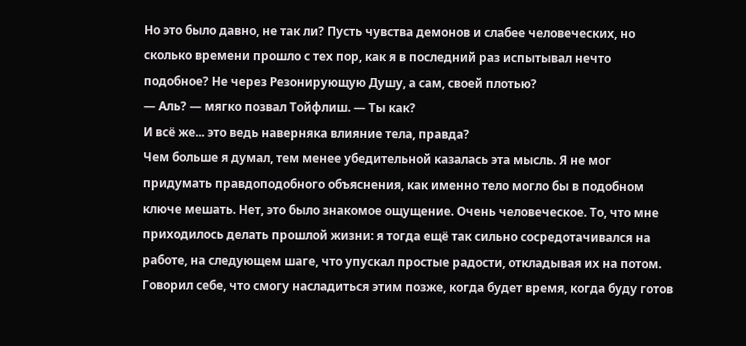Но это было давно, не так ли? Пусть чувства демонов и слабее человеческих, но сколько времени прошло с тех пор, как я в последний раз испытывал нечто подобное? Не через Резонирующую Душу, а сам, своей плотью?
— Аль? — мягко позвал Тойфлиш. — Ты как?
И всё же... это ведь наверняка влияние тела, правда?
Чем больше я думал, тем менее убедительной казалась эта мысль. Я не мог придумать правдоподобного объяснения, как именно тело могло бы в подобном ключе мешать. Нет, это было знакомое ощущение. Очень человеческое. То, что мне приходилось делать прошлой жизни: я тогда ещё так сильно сосредотачивался на работе, на следующем шаге, что упускал простые радости, откладывая их на потом. Говорил себе, что смогу насладиться этим позже, когда будет время, когда буду готов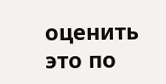оценить это по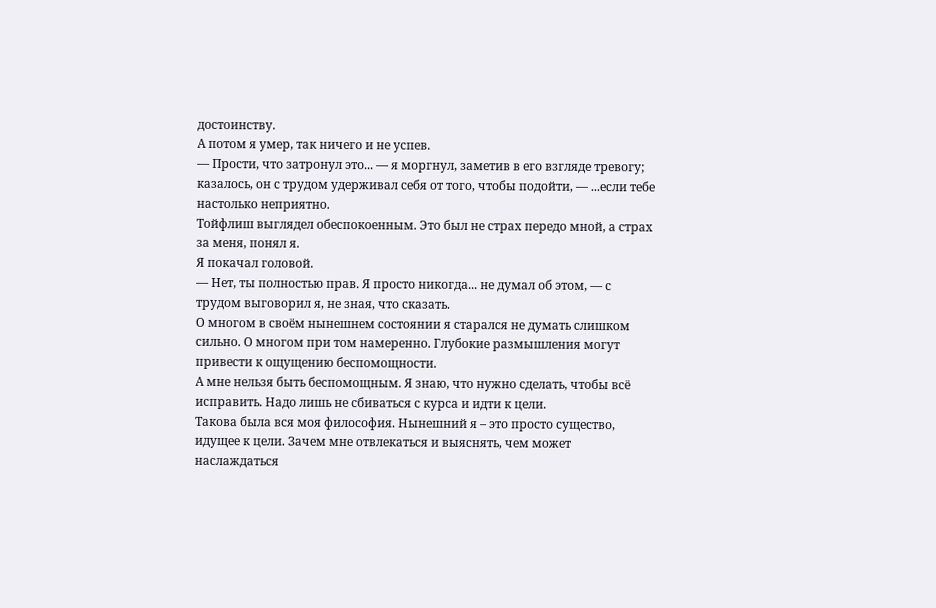достоинству.
А потом я умер, так ничего и не успев.
— Прости, что затронул это... — я моргнул, заметив в его взгляде тревогу; казалось, он с трудом удерживал себя от того, чтобы подойти, — ...если тебе настолько неприятно.
Тойфлиш выглядел обеспокоенным. Это был не страх передо мной, а страх за меня, понял я.
Я покачал головой.
— Нет, ты полностью прав. Я просто никогда... не думал об этом, — с трудом выговорил я, не зная, что сказать.
О многом в своём нынешнем состоянии я старался не думать слишком сильно. О многом при том намеренно. Глубокие размышления могут привести к ощущению беспомощности.
А мне нельзя быть беспомощным. Я знаю, что нужно сделать, чтобы всё исправить. Надо лишь не сбиваться с курса и идти к цели.
Такова была вся моя философия. Нынешний я – это просто существо, идущее к цели. Зачем мне отвлекаться и выяснять, чем может наслаждаться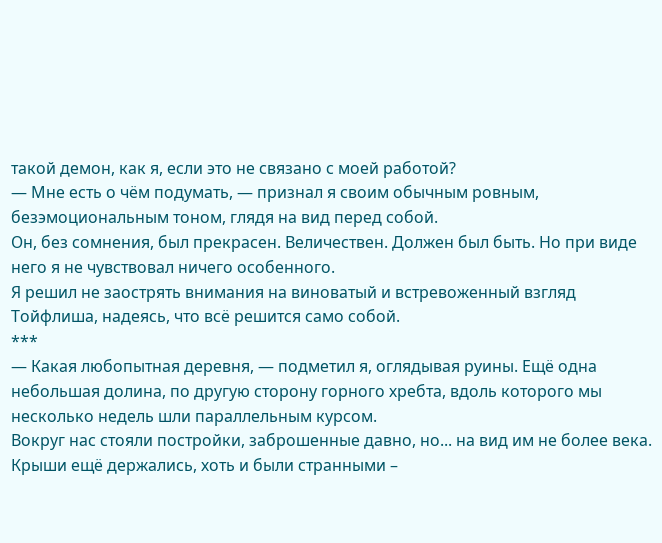такой демон, как я, если это не связано с моей работой?
— Мне есть о чём подумать, — признал я своим обычным ровным, безэмоциональным тоном, глядя на вид перед собой.
Он, без сомнения, был прекрасен. Величествен. Должен был быть. Но при виде него я не чувствовал ничего особенного.
Я решил не заострять внимания на виноватый и встревоженный взгляд Тойфлиша, надеясь, что всё решится само собой.
***
— Какая любопытная деревня, — подметил я, оглядывая руины. Ещё одна небольшая долина, по другую сторону горного хребта, вдоль которого мы несколько недель шли параллельным курсом.
Вокруг нас стояли постройки, заброшенные давно, но... на вид им не более века. Крыши ещё держались, хоть и были странными –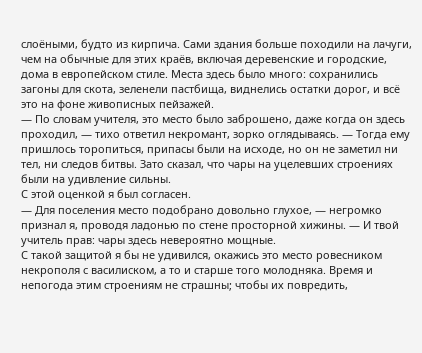слоёными, будто из кирпича. Сами здания больше походили на лачуги, чем на обычные для этих краёв, включая деревенские и городские, дома в европейском стиле. Места здесь было много: сохранились загоны для скота, зеленели пастбища, виднелись остатки дорог, и всё это на фоне живописных пейзажей.
— По словам учителя, это место было заброшено, даже когда он здесь проходил, — тихо ответил некромант, зорко оглядываясь. — Тогда ему пришлось торопиться, припасы были на исходе, но он не заметил ни тел, ни следов битвы. Зато сказал, что чары на уцелевших строениях были на удивление сильны.
С этой оценкой я был согласен.
— Для поселения место подобрано довольно глухое, — негромко признал я, проводя ладонью по стене просторной хижины. — И твой учитель прав: чары здесь невероятно мощные.
С такой защитой я бы не удивился, окажись это место ровесником некрополя с василиском, а то и старше того молодняка. Время и непогода этим строениям не страшны; чтобы их повредить,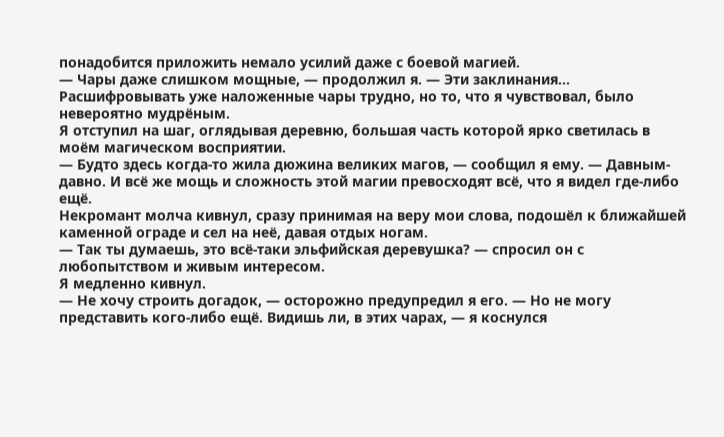понадобится приложить немало усилий даже с боевой магией.
— Чары даже слишком мощные, — продолжил я. — Эти заклинания...
Расшифровывать уже наложенные чары трудно, но то, что я чувствовал, было невероятно мудрёным.
Я отступил на шаг, оглядывая деревню, большая часть которой ярко светилась в моём магическом восприятии.
— Будто здесь когда-то жила дюжина великих магов, — сообщил я ему. — Давным-давно. И всё же мощь и сложность этой магии превосходят всё, что я видел где-либо ещё.
Некромант молча кивнул, сразу принимая на веру мои слова, подошёл к ближайшей каменной ограде и сел на неё, давая отдых ногам.
— Так ты думаешь, это всё-таки эльфийская деревушка? — спросил он с любопытством и живым интересом.
Я медленно кивнул.
— Не хочу строить догадок, — осторожно предупредил я его. — Но не могу представить кого-либо ещё. Видишь ли, в этих чарах, — я коснулся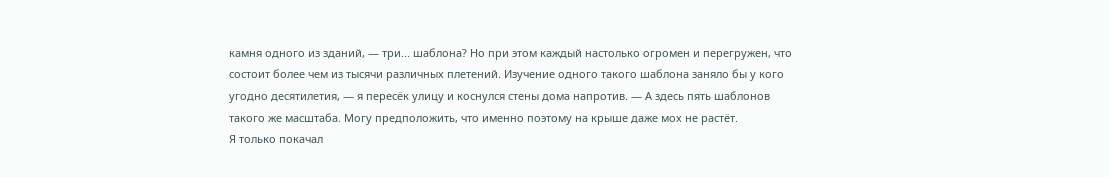камня одного из зданий, — три... шаблона? Но при этом каждый настолько огромен и перегружен, что состоит более чем из тысячи различных плетений. Изучение одного такого шаблона заняло бы у кого угодно десятилетия, — я пересёк улицу и коснулся стены дома напротив. — А здесь пять шаблонов такого же масштаба. Могу предположить, что именно поэтому на крыше даже мох не растёт.
Я только покачал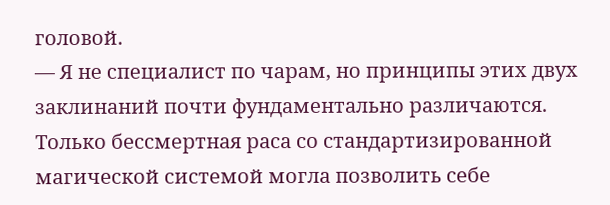головой.
— Я не специалист по чарам, но принципы этих двух заклинаний почти фундаментально различаются. Только бессмертная раса со стандартизированной магической системой могла позволить себе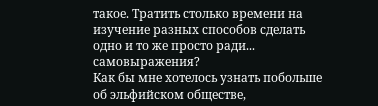такое. Тратить столько времени на изучение разных способов сделать одно и то же просто ради... самовыражения?
Как бы мне хотелось узнать побольше об эльфийском обществе,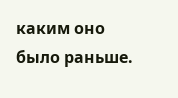каким оно было раньше.